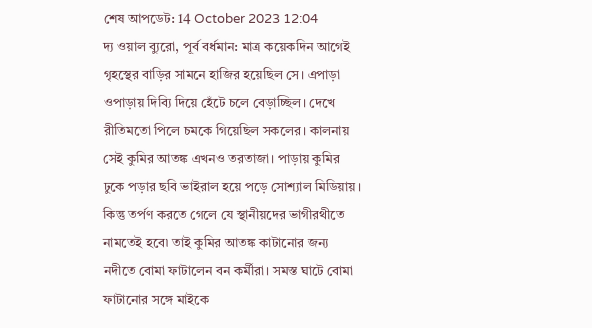শেষ আপডেট: 14 October 2023 12:04
দ্য ওয়াল ব্যুরো, পূর্ব বর্ধমান: মাত্র কয়েকদিন আগেই গৃহস্থের বাড়ির সামনে হাজির হয়েছিল সে। এপাড়া ওপাড়ায় দিব্যি দিয়ে হেঁটে চলে বেড়াচ্ছিল। দেখে রীতিমতো পিলে চমকে গিয়েছিল সকলের। কালনায় সেই কুমির আতঙ্ক এখনও তরতাজা। পাড়ায় কুমির ঢুকে পড়ার ছবি ভাইরাল হয়ে পড়ে সোশ্যাল মিডিয়ায়। কিন্তু তর্পণ করতে গেলে যে স্থানীয়দের ভাগীরথীতে নামতেই হবে৷ তাই কুমির আতঙ্ক কাটানোর জন্য নদীতে বোমা ফাটালেন বন কর্মীরা। সমস্ত ঘাটে বোমা ফাটানোর সঙ্গে মাইকে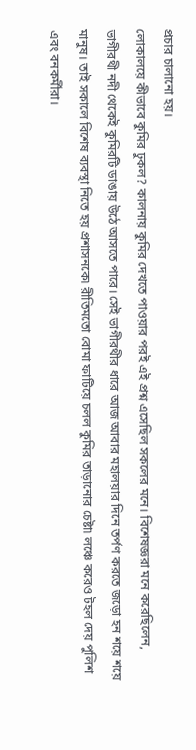প্রচার চালানো হয়।
লোকালয়ে কীভাবে কুমির ঢুকল? কালনায় কুমির দেখতে পাওয়ার পরই এই প্রশ্ন এসেছিল সকলের মনে। বিশেষজ্ঞরা মনে করেছিলেন, ভাগীরথী নদী থেকেই কুমিরটি ডাঙায় উঠে আসতে পারে। সেই ভাগীরথীর ধারে আজ আবার মহালয়ার দিনে তর্পণ করতে জড়ো হন শয়ে শয়ে মানুষ। তাই সকালে বিশেষ ব্যবস্থা নিতে হয় প্রশাসনকে৷ রীতিমতো বোমা ফাটিয়ে চলল কুমির তাড়ানোর চেষ্টা৷ লঞ্চে করেও টহল দেয় পুলিশ এবং বনকর্মীরা।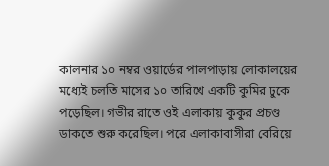কালনার ১০ নম্বর ওয়ার্ডের পালপাড়ায় লোকালয়ের মধ্যেই চলতি মাসের ১০ তারিখে একটি কুমির ঢুকে পড়েছিল। গভীর রাতে ওই এলাকায় কুকুর প্রচণ্ড ডাকতে শুরু করেছিল। পরে এলাকাবাসীরা বেরিয়ে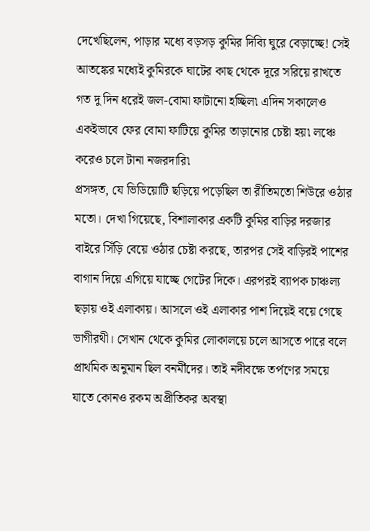দেখেছিলেন, পাড়ার মধ্যে বড়সড় কুমির দিব্যি ঘুরে বেড়াচ্ছে! সেই আতঙ্কের মধ্যেই কুমিরকে ঘাটের কাছ থেকে দূরে সরিয়ে রাখতে গত দু দিন ধরেই জল-বোমা ফাটানো হচ্ছিল৷ এদিন সকালেও একইভাবে ফের বোমা ফাটিয়ে কুমির তাড়ানোর চেষ্টা হয়৷ লঞ্চে করেও চলে টানা নজরদারি৷
প্রসঙ্গত, যে ভিডিয়োটি ছড়িয়ে পড়েছিল তা রীতিমতো শিউরে ওঠার মতো। দেখা গিয়েছে, বিশালাকার একটি কুমির বাড়ির দরজার বাইরে সিঁড়ি বেয়ে ওঠার চেষ্টা করছে, তারপর সেই বাড়িরই পাশের বাগান দিয়ে এগিয়ে যাচ্ছে গেটের দিকে। এরপরই ব্যাপক চাঞ্চল্য ছড়ায় ওই এলাকায়। আসলে ওই এলাকার পাশ দিয়েই বয়ে গেছে ভাগীরথী। সেখান থেকে কুমির লোকালয়ে চলে আসতে পারে বলে প্রাথমিক অনুমান ছিল বনর্মীদের। তাই নদীবক্ষে তর্পণের সময়ে যাতে কোনও রকম অপ্রীতিকর অবস্থা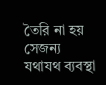তৈরি না হয় সেজন্য যথাযথ ব্যবস্থা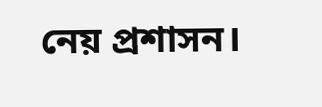নেয় প্রশাসন।